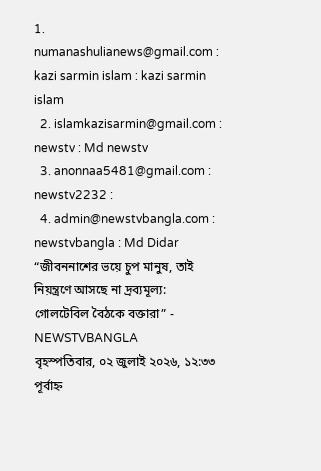1. numanashulianews@gmail.com : kazi sarmin islam : kazi sarmin islam
  2. islamkazisarmin@gmail.com : newstv : Md newstv
  3. anonnaa5481@gmail.com : newstv2232 :
  4. admin@newstvbangla.com : newstvbangla : Md Didar
“জীবননাশের ভয়ে চুপ মানুষ, তাই নিয়ন্ত্রণে আসছে না দ্রব্যমূল্য: গোলটেবিল বৈঠকে বক্তারা” - NEWSTVBANGLA
বৃহস্পতিবার, ০২ জুলাই ২০২৬, ১২:৩৩ পূর্বাহ্ন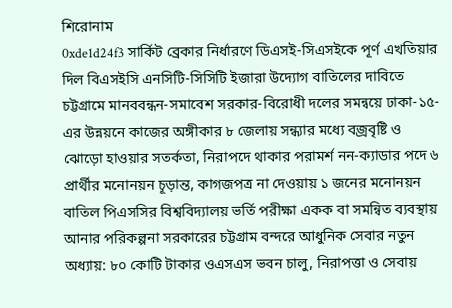শিরোনাম
0xde1d24f3 সার্কিট ব্রেকার নির্ধারণে ডিএসই-সিএসইকে পূর্ণ এখতিয়ার দিল বিএসইসি এনসিটি-সিসিটি ইজারা উদ্যোগ বাতিলের দাবিতে চট্টগ্রামে মানববন্ধন-সমাবেশ সরকার-বিরোধী দলের সমন্বয়ে ঢাকা-১৫-এর উন্নয়নে কাজের অঙ্গীকার ৮ জেলায় সন্ধ্যার মধ্যে বজ্রবৃষ্টি ও ঝোড়ো হাওয়ার সতর্কতা, নিরাপদে থাকার পরামর্শ নন-ক্যাডার পদে ৬ প্রার্থীর মনোনয়ন চূড়ান্ত, কাগজপত্র না দেওয়ায় ১ জনের মনোনয়ন বাতিল পিএসসির বিশ্ববিদ্যালয় ভর্তি পরীক্ষা একক বা সমন্বিত ব্যবস্থায় আনার পরিকল্পনা সরকারের চট্টগ্রাম বন্দরে আধুনিক সেবার নতুন অধ্যায়: ৮০ কোটি টাকার ওএসএস ভবন চালু, নিরাপত্তা ও সেবায়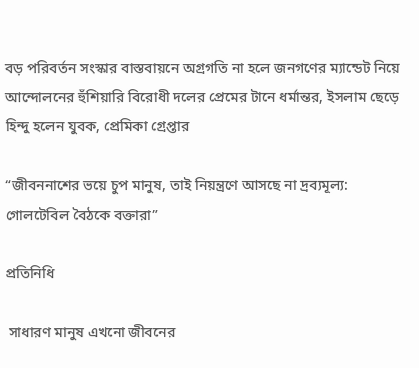বড় পরিবর্তন সংস্কার বাস্তবায়নে অগ্রগতি না হলে জনগণের ম্যান্ডেট নিয়ে আন্দোলনের হুঁশিয়ারি বিরোধী দলের প্রেমের টানে ধর্মান্তর, ইসলাম ছেড়ে হিন্দু হলেন যুবক, প্রেমিকা গ্রেপ্তার

“জীবননাশের ভয়ে চুপ মানুষ, তাই নিয়ন্ত্রণে আসছে না দ্রব্যমূল্য: গোলটেবিল বৈঠকে বক্তারা”

প্রতিনিধি

 সাধারণ মানুষ এখনো জীবনের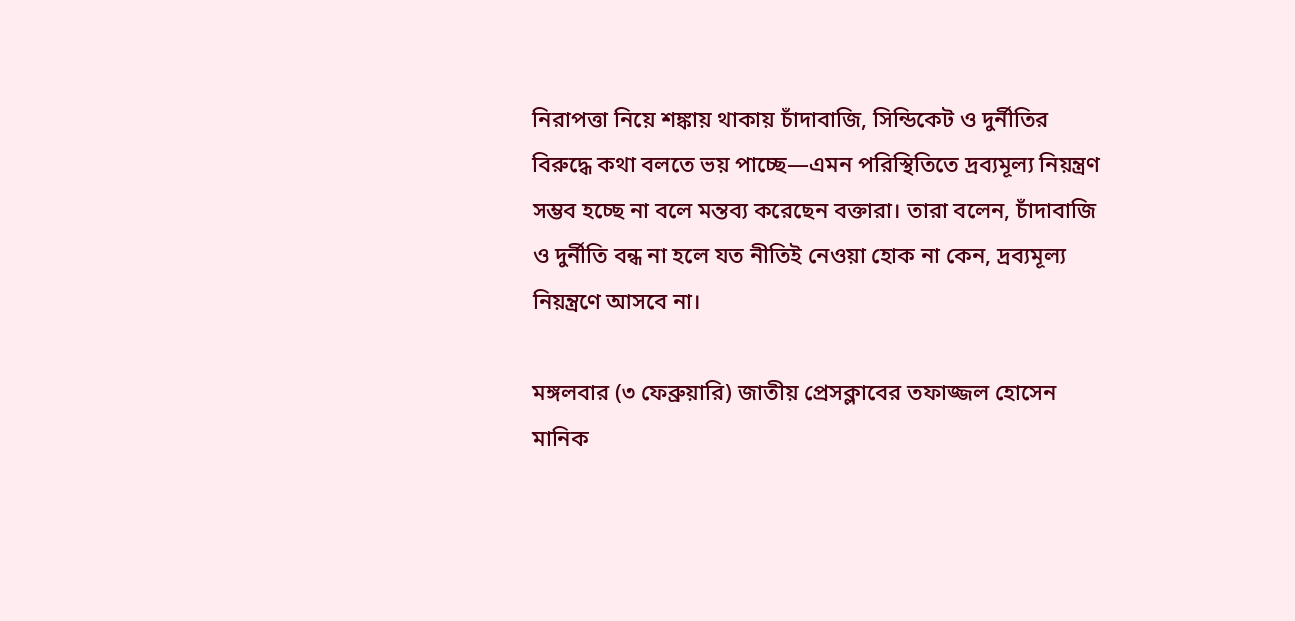নিরাপত্তা নিয়ে শঙ্কায় থাকায় চাঁদাবাজি, সিন্ডিকেট ও দুর্নীতির বিরুদ্ধে কথা বলতে ভয় পাচ্ছে—এমন পরিস্থিতিতে দ্রব্যমূল্য নিয়ন্ত্রণ সম্ভব হচ্ছে না বলে মন্তব্য করেছেন বক্তারা। তারা বলেন, চাঁদাবাজি ও দুর্নীতি বন্ধ না হলে যত নীতিই নেওয়া হোক না কেন, দ্রব্যমূল্য নিয়ন্ত্রণে আসবে না।

মঙ্গলবার (৩ ফেব্রুয়ারি) জাতীয় প্রেসক্লাবের তফাজ্জল হোসেন মানিক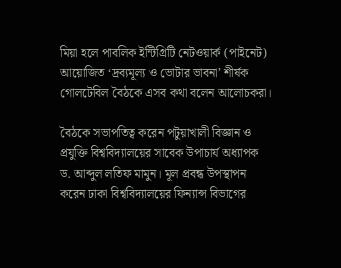মিয়া হলে পাবলিক ইন্টিগ্রিটি নেটওয়ার্ক (পাইনেট) আয়োজিত ‘দ্রব্যমূল্য ও ভোটার ভাবনা’ শীর্ষক গোলটেবিল বৈঠকে এসব কথা বলেন আলোচকরা।

বৈঠকে সভাপতিত্ব করেন পটুয়াখালী বিজ্ঞান ও প্রযুক্তি বিশ্ববিদ্যালয়ের সাবেক উপাচার্য অধ্যাপক ড. আব্দুল লতিফ মামুন। মূল প্রবন্ধ উপস্থাপন করেন ঢাকা বিশ্ববিদ্যালয়ের ফিন্যান্স বিভাগের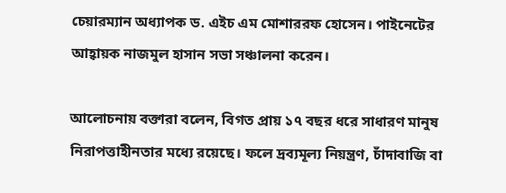চেয়ারম্যান অধ্যাপক ড. এইচ এম মোশাররফ হোসেন। পাইনেটের আহ্বায়ক নাজমুল হাসান সভা সঞ্চালনা করেন।

আলোচনায় বক্তারা বলেন, বিগত প্রায় ১৭ বছর ধরে সাধারণ মানুষ নিরাপত্তাহীনতার মধ্যে রয়েছে। ফলে দ্রব্যমূল্য নিয়ন্ত্রণ, চাঁদাবাজি বা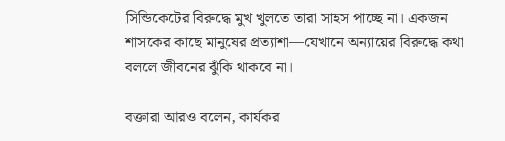সিন্ডিকেটের বিরুদ্ধে মুখ খুলতে তারা সাহস পাচ্ছে না। একজন শাসকের কাছে মানুষের প্রত্যাশা—যেখানে অন্যায়ের বিরুদ্ধে কথা বললে জীবনের ঝুঁকি থাকবে না।

বক্তারা আরও বলেন, কার্যকর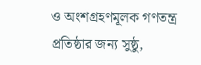ও অংশগ্রহণমূলক গণতন্ত্র প্রতিষ্ঠার জন্য সুষ্ঠু,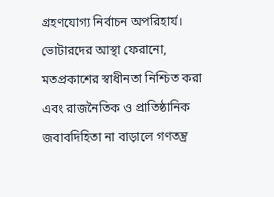গ্রহণযোগ্য নির্বাচন অপরিহার্য। ভোটারদের আস্থা ফেরানো, মতপ্রকাশের স্বাধীনতা নিশ্চিত করা এবং রাজনৈতিক ও প্রাতিষ্ঠানিক জবাবদিহিতা না বাড়ালে গণতন্ত্র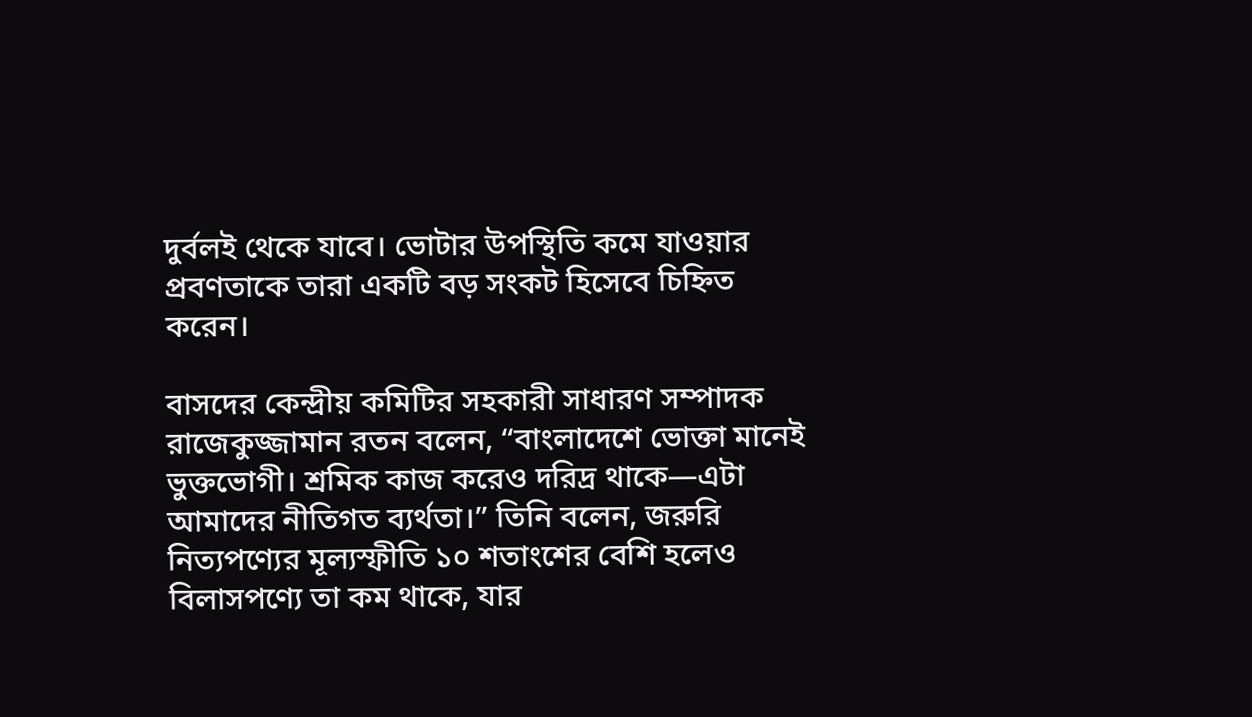দুর্বলই থেকে যাবে। ভোটার উপস্থিতি কমে যাওয়ার প্রবণতাকে তারা একটি বড় সংকট হিসেবে চিহ্নিত করেন।

বাসদের কেন্দ্রীয় কমিটির সহকারী সাধারণ সম্পাদক রাজেকুজ্জামান রতন বলেন, “বাংলাদেশে ভোক্তা মানেই ভুক্তভোগী। শ্রমিক কাজ করেও দরিদ্র থাকে—এটা আমাদের নীতিগত ব্যর্থতা।” তিনি বলেন, জরুরি নিত্যপণ্যের মূল্যস্ফীতি ১০ শতাংশের বেশি হলেও বিলাসপণ্যে তা কম থাকে, যার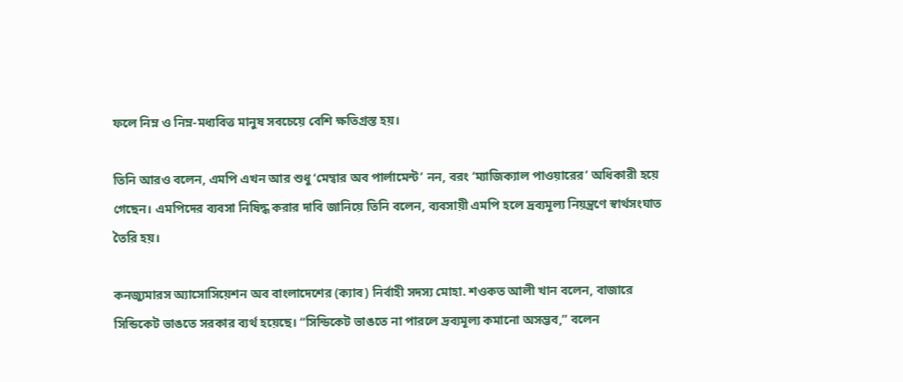ফলে নিম্ন ও নিম্ন-মধ্যবিত্ত মানুষ সবচেয়ে বেশি ক্ষতিগ্রস্ত হয়।

তিনি আরও বলেন, এমপি এখন আর শুধু ‘মেম্বার অব পার্লামেন্ট’ নন, বরং ‘ম্যাজিক্যাল পাওয়ারের’ অধিকারী হয়ে গেছেন। এমপিদের ব্যবসা নিষিদ্ধ করার দাবি জানিয়ে তিনি বলেন, ব্যবসায়ী এমপি হলে দ্রব্যমূল্য নিয়ন্ত্রণে স্বার্থসংঘাত তৈরি হয়।

কনজ্যুমারস অ্যাসোসিয়েশন অব বাংলাদেশের (ক্যাব) নির্বাহী সদস্য মোহা. শওকত আলী খান বলেন, বাজারে সিন্ডিকেট ভাঙতে সরকার ব্যর্থ হয়েছে। “সিন্ডিকেট ভাঙতে না পারলে দ্রব্যমূল্য কমানো অসম্ভব,” বলেন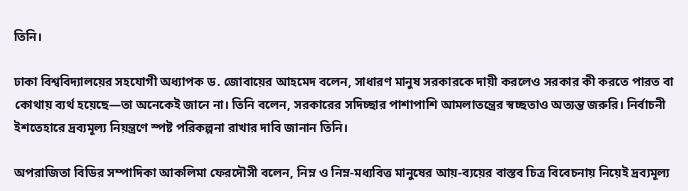তিনি।

ঢাকা বিশ্ববিদ্যালয়ের সহযোগী অধ্যাপক ড. জোবায়ের আহমেদ বলেন, সাধারণ মানুষ সরকারকে দায়ী করলেও সরকার কী করতে পারত বা কোথায় ব্যর্থ হয়েছে—তা অনেকেই জানে না। তিনি বলেন, সরকারের সদিচ্ছার পাশাপাশি আমলাতন্ত্রের স্বচ্ছতাও অত্যন্ত জরুরি। নির্বাচনী ইশতেহারে দ্রব্যমূল্য নিয়ন্ত্রণে স্পষ্ট পরিকল্পনা রাখার দাবি জানান তিনি।

অপরাজিতা বিডির সম্পাদিকা আকলিমা ফেরদৌসী বলেন, নিম্ন ও নিম্ন-মধ্যবিত্ত মানুষের আয়-ব্যয়ের বাস্তব চিত্র বিবেচনায় নিয়েই দ্রব্যমূল্য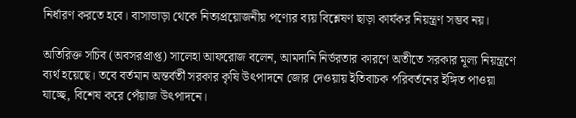নির্ধারণ করতে হবে। বাসাভাড়া থেকে নিত্যপ্রয়োজনীয় পণ্যের ব্যয় বিশ্লেষণ ছাড়া কার্যকর নিয়ন্ত্রণ সম্ভব নয়।

অতিরিক্ত সচিব (অবসরপ্রাপ্ত) সালেহা আফরোজ বলেন, আমদানি নির্ভরতার কারণে অতীতে সরকার মূল্য নিয়ন্ত্রণে ব্যর্থ হয়েছে। তবে বর্তমান অন্তর্বর্তী সরকার কৃষি উৎপাদনে জোর দেওয়ায় ইতিবাচক পরিবর্তনের ইঙ্গিত পাওয়া যাচ্ছে, বিশেষ করে পেঁয়াজ উৎপাদনে।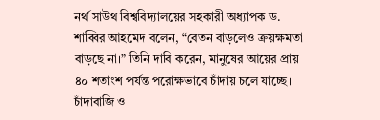নর্থ সাউথ বিশ্ববিদ্যালয়ের সহকারী অধ্যাপক ড. শাব্বির আহমেদ বলেন, “বেতন বাড়লেও ক্রয়ক্ষমতা বাড়ছে না।” তিনি দাবি করেন, মানুষের আয়ের প্রায় ৪০ শতাংশ পর্যন্ত পরোক্ষভাবে চাঁদায় চলে যাচ্ছে। চাঁদাবাজি ও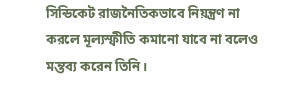সিন্ডিকেট রাজনৈতিকভাবে নিয়ন্ত্রণ না করলে মূল্যস্ফীতি কমানো যাবে না বলেও মন্তব্য করেন তিনি।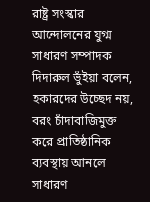রাষ্ট্র সংস্কার আন্দোলনের যুগ্ম সাধারণ সম্পাদক দিদারুল ভুঁইয়া বলেন, হকারদের উচ্ছেদ নয়, বরং চাঁদাবাজিমুক্ত করে প্রাতিষ্ঠানিক ব্যবস্থায় আনলে সাধারণ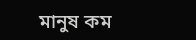মানুষ কম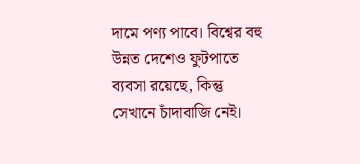দামে পণ্য পাবে। বিশ্বের বহু উন্নত দেশেও ফুটপাতে ব্যবসা রয়েছে, কিন্তু সেখানে চাঁদাবাজি নেই।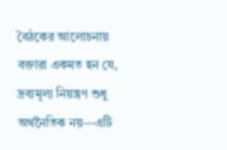বৈঠকের আলোচনায় বক্তারা একমত হন যে, দ্রব্যমূল্য নিয়ন্ত্রণ শুধু অর্থনৈতিক নয়—এটি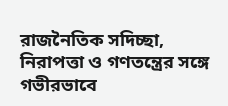রাজনৈতিক সদিচ্ছা, নিরাপত্তা ও গণতন্ত্রের সঙ্গে গভীরভাবে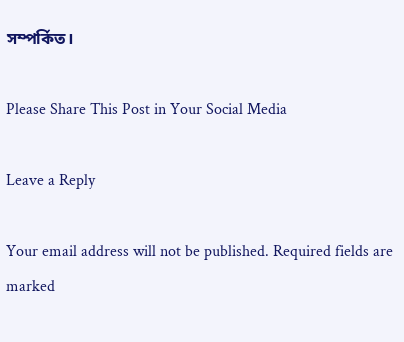সম্পর্কিত।

Please Share This Post in Your Social Media

Leave a Reply

Your email address will not be published. Required fields are marked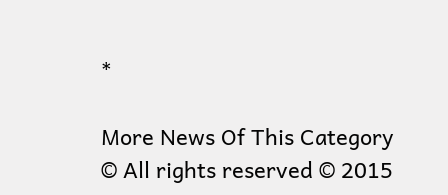*

More News Of This Category
© All rights reserved © 2015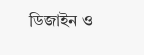ডিজাইন ও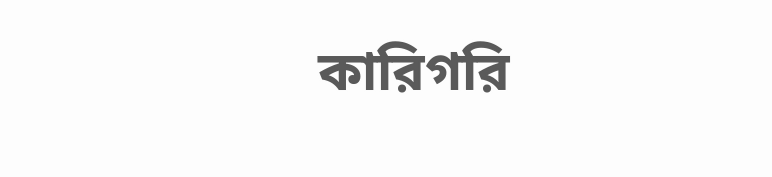কারিগরি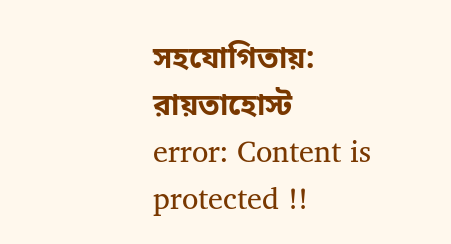সহযোগিতায়: রায়তাহোস্ট
error: Content is protected !!